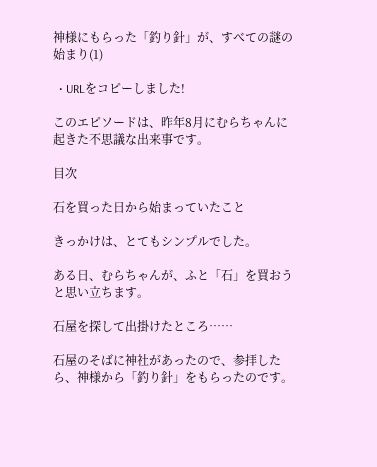神様にもらった「釣り針」が、すべての謎の始まり(1)

  • URLをコピーしました!

このエピソードは、昨年8月にむらちゃんに起きた不思議な出来事です。

目次

石を買った日から始まっていたこと

きっかけは、とてもシンプルでした。

ある日、むらちゃんが、ふと「石」を買おうと思い立ちます。

石屋を探して出掛けたところ……

石屋のそばに神社があったので、参拝したら、神様から「釣り針」をもらったのです。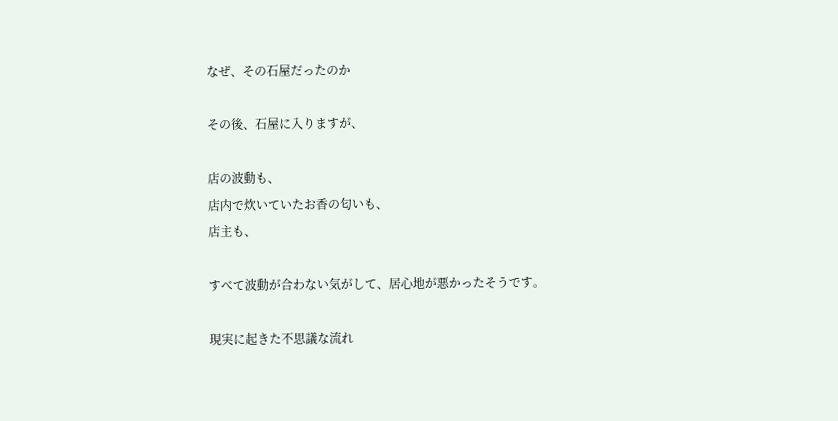なぜ、その石屋だったのか

その後、石屋に入りますが、

店の波動も、
店内で炊いていたお香の匂いも、
店主も、

すべて波動が合わない気がして、居心地が悪かったそうです。

現実に起きた不思議な流れ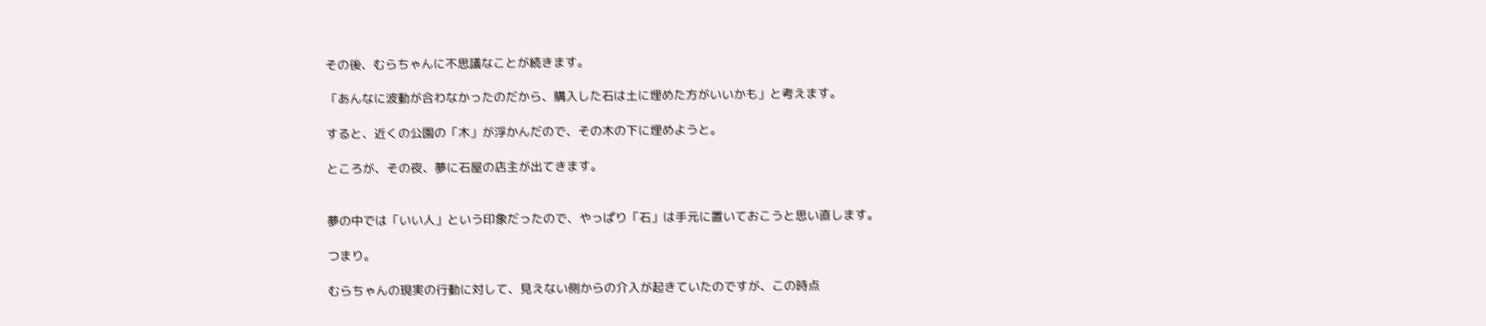その後、むらちゃんに不思議なことが続きます。

「あんなに波動が合わなかったのだから、購入した石は土に埋めた方がいいかも」と考えます。

すると、近くの公園の「木」が浮かんだので、その木の下に埋めようと。

ところが、その夜、夢に石屋の店主が出てきます。


夢の中では「いい人」という印象だったので、やっぱり「石」は手元に置いておこうと思い直します。

つまり。

むらちゃんの現実の行動に対して、見えない側からの介入が起きていたのですが、この時点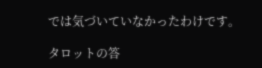では気づいていなかったわけです。

タロットの答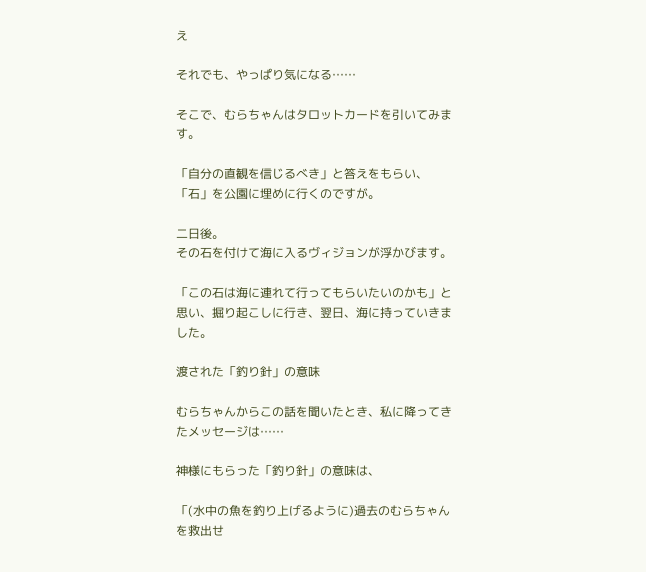え

それでも、やっぱり気になる……

そこで、むらちゃんはタロットカードを引いてみます。

「自分の直観を信じるべき」と答えをもらい、「石」を公園に埋めに行くのですが。

二日後。
その石を付けて海に入るヴィジョンが浮かびます。

「この石は海に連れて行ってもらいたいのかも」と思い、掘り起こしに行き、翌日、海に持っていきました。

渡された「釣り針」の意味

むらちゃんからこの話を聞いたとき、私に降ってきたメッセージは……

神様にもらった「釣り針」の意味は、

「(水中の魚を釣り上げるように)過去のむらちゃんを救出せ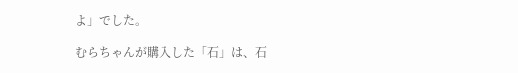よ」でした。

むらちゃんが購入した「石」は、石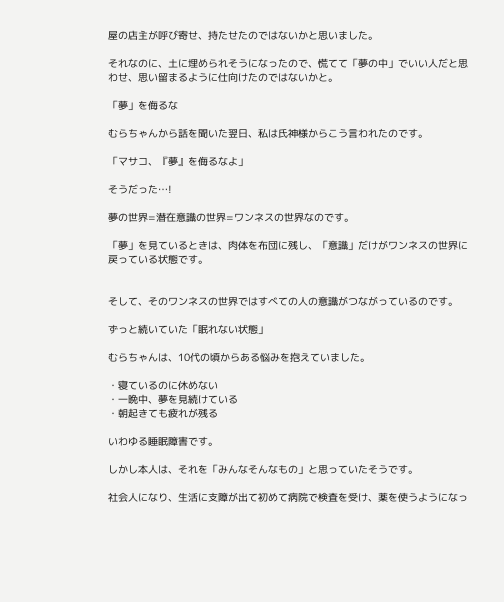屋の店主が呼び寄せ、持たせたのではないかと思いました。

それなのに、土に埋められそうになったので、慌てて「夢の中」でいい人だと思わせ、思い留まるように仕向けたのではないかと。

「夢」を侮るな

むらちゃんから話を聞いた翌日、私は氏神様からこう言われたのです。

「マサコ、『夢』を侮るなよ」

そうだった…!

夢の世界=潜在意識の世界=ワンネスの世界なのです。

「夢」を見ているときは、肉体を布団に残し、「意識」だけがワンネスの世界に戻っている状態です。


そして、そのワンネスの世界ではすべての人の意識がつながっているのです。

ずっと続いていた「眠れない状態」

むらちゃんは、10代の頃からある悩みを抱えていました。

・寝ているのに休めない
・一晩中、夢を見続けている
・朝起きても疲れが残る

いわゆる睡眠障害です。

しかし本人は、それを「みんなそんなもの」と思っていたそうです。

社会人になり、生活に支障が出て初めて病院で検査を受け、薬を使うようになっ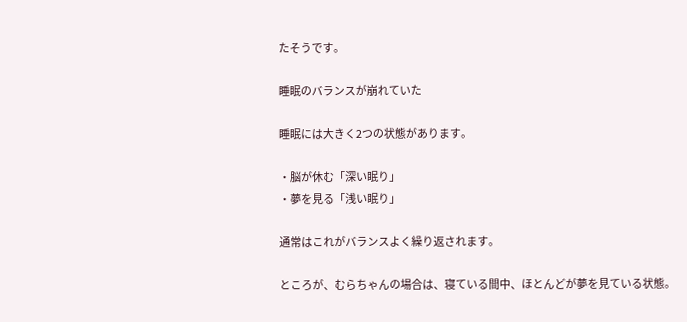たそうです。

睡眠のバランスが崩れていた

睡眠には大きく2つの状態があります。

・脳が休む「深い眠り」
・夢を見る「浅い眠り」

通常はこれがバランスよく繰り返されます。

ところが、むらちゃんの場合は、寝ている間中、ほとんどが夢を見ている状態。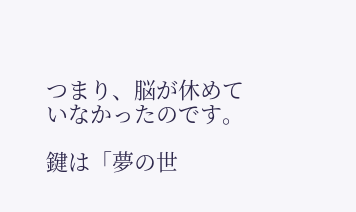つまり、脳が休めていなかったのです。

鍵は「夢の世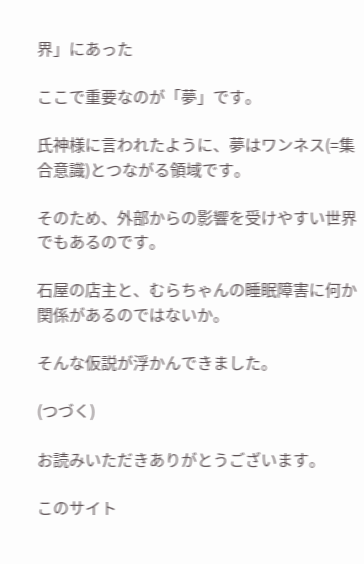界」にあった

ここで重要なのが「夢」です。

氏神様に言われたように、夢はワンネス(=集合意識)とつながる領域です。

そのため、外部からの影響を受けやすい世界でもあるのです。

石屋の店主と、むらちゃんの睡眠障害に何か関係があるのではないか。

そんな仮説が浮かんできました。

(つづく)

お読みいただきありがとうございます。

このサイト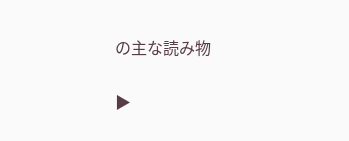の主な読み物

▶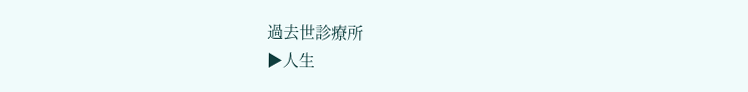過去世診療所
▶人生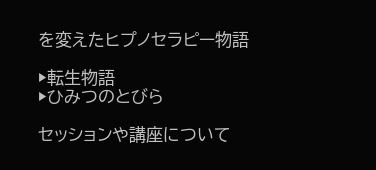を変えたヒプノセラピー物語

▶転生物語
▶ひみつのとびら

セッションや講座について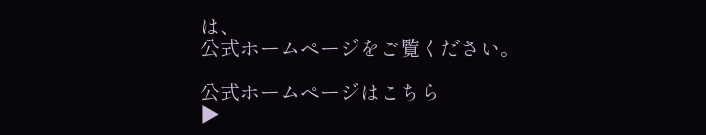は、
公式ホームページをご覧ください。

公式ホームページはこちら
▶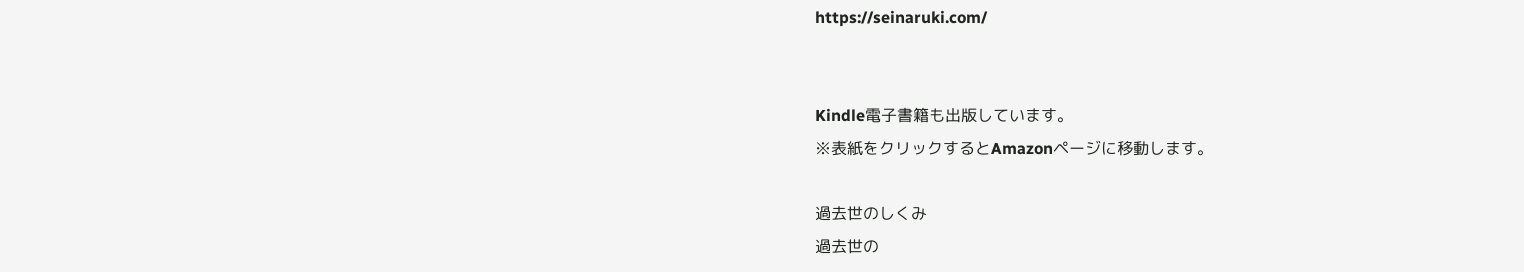https://seinaruki.com/


Kindle電子書籍も出版しています。
※表紙をクリックするとAmazonページに移動します。

過去世のしくみ
過去世の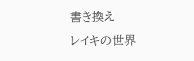書き換え
レイキの世界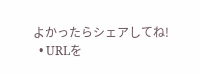よかったらシェアしてね!
  • URLを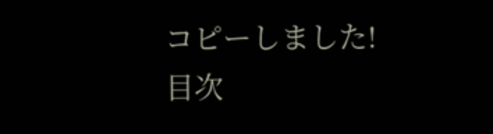コピーしました!
目次